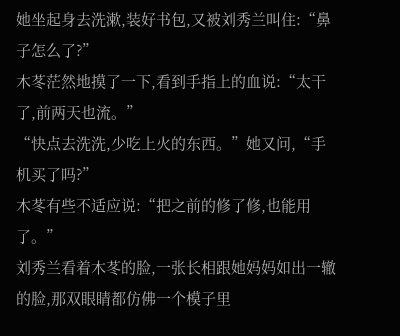她坐起身去洗漱,装好书包,又被刘秀兰叫住:“鼻子怎么了?”
木苳茫然地摸了一下,看到手指上的血说:“太干了,前两天也流。”
“快点去洗洗,少吃上火的东西。”她又问,“手机买了吗?”
木苳有些不适应说:“把之前的修了修,也能用了。”
刘秀兰看着木苳的脸,一张长相跟她妈妈如出一辙的脸,那双眼睛都仿佛一个模子里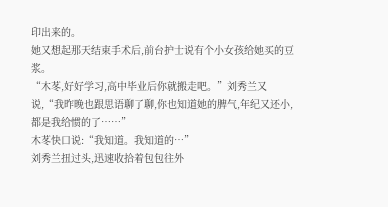印出来的。
她又想起那天结束手术后,前台护士说有个小女孩给她买的豆浆。
“木苳,好好学习,高中毕业后你就搬走吧。”刘秀兰又说,“我昨晚也跟思语聊了聊,你也知道她的脾气,年纪又还小,都是我给惯的了……”
木苳快口说:“我知道。我知道的…”
刘秀兰扭过头,迅速收拾着包包往外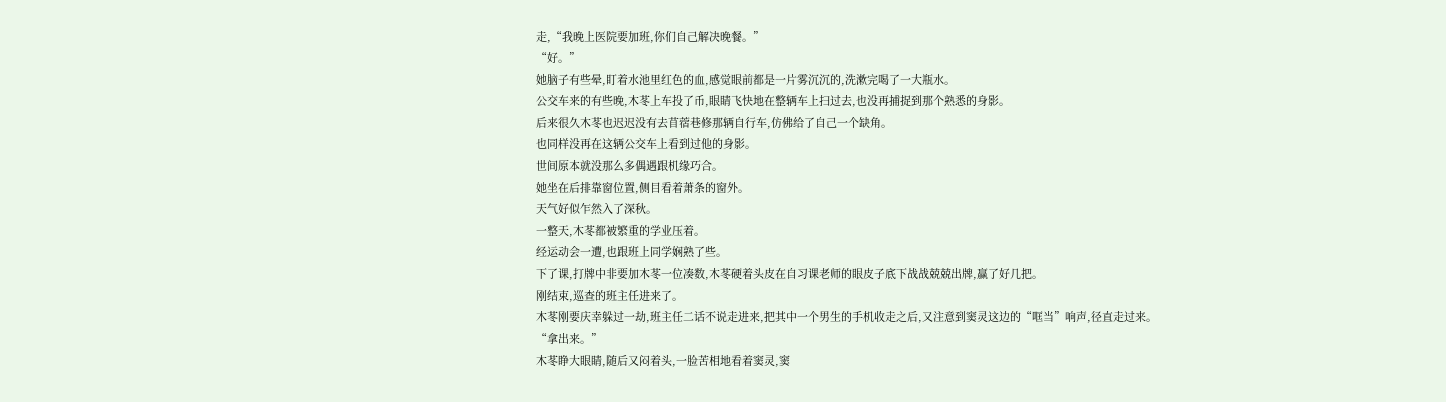走,“我晚上医院要加班,你们自己解决晚餐。”
“好。”
她脑子有些晕,盯着水池里红色的血,感觉眼前都是一片雾沉沉的,洗漱完喝了一大瓶水。
公交车来的有些晚,木苳上车投了币,眼睛飞快地在整辆车上扫过去,也没再捕捉到那个熟悉的身影。
后来很久木苳也迟迟没有去苜蓿巷修那辆自行车,仿佛给了自己一个缺角。
也同样没再在这辆公交车上看到过他的身影。
世间原本就没那么多偶遇跟机缘巧合。
她坐在后排靠窗位置,侧目看着萧条的窗外。
天气好似乍然入了深秋。
一整天,木苳都被繁重的学业压着。
经运动会一遭,也跟班上同学娴熟了些。
下了课,打牌中非要加木苳一位凑数,木苳硬着头皮在自习课老师的眼皮子底下战战兢兢出牌,赢了好几把。
刚结束,巡查的班主任进来了。
木苳刚要庆幸躲过一劫,班主任二话不说走进来,把其中一个男生的手机收走之后,又注意到窦灵这边的“哐当”响声,径直走过来。
“拿出来。”
木苳睁大眼睛,随后又闷着头,一脸苦相地看着窦灵,窦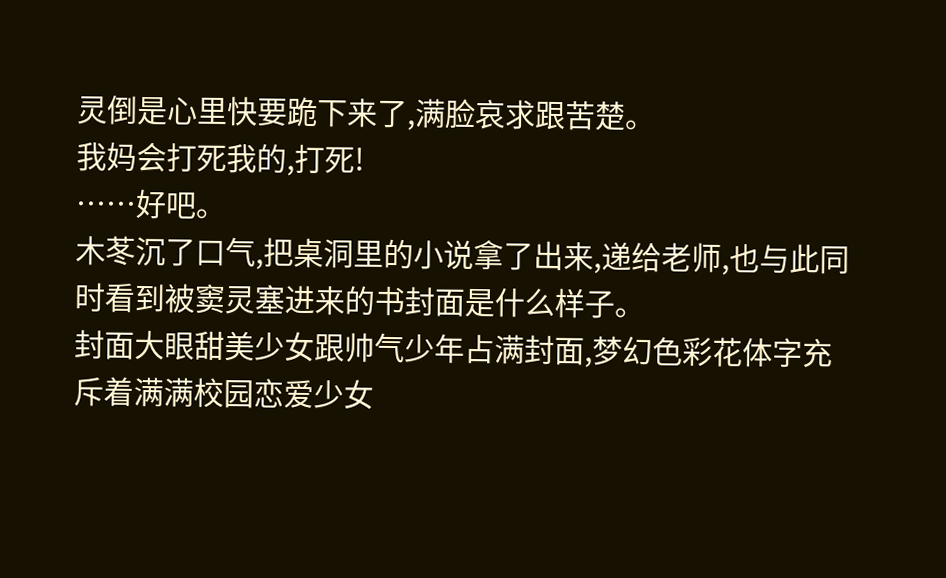灵倒是心里快要跪下来了,满脸哀求跟苦楚。
我妈会打死我的,打死!
……好吧。
木苳沉了口气,把桌洞里的小说拿了出来,递给老师,也与此同时看到被窦灵塞进来的书封面是什么样子。
封面大眼甜美少女跟帅气少年占满封面,梦幻色彩花体字充斥着满满校园恋爱少女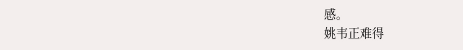感。
姚韦正难得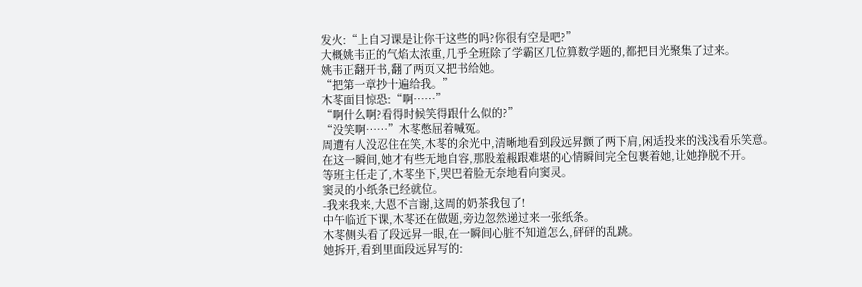发火:“上自习课是让你干这些的吗?你很有空是吧?”
大概姚韦正的气焰太浓重,几乎全班除了学霸区几位算数学题的,都把目光聚集了过来。
姚韦正翻开书,翻了两页又把书给她。
“把第一章抄十遍给我。”
木苳面目惊恐:“啊……”
“啊什么啊?看得时候笑得跟什么似的?”
“没笑啊……”木苳憋屈着喊冤。
周遭有人没忍住在笑,木苳的余光中,清晰地看到段远昇颤了两下肩,闲适投来的浅浅看乐笑意。
在这一瞬间,她才有些无地自容,那股羞赧跟难堪的心情瞬间完全包裹着她,让她挣脱不开。
等班主任走了,木苳坐下,哭巴着脸无奈地看向窦灵。
窦灵的小纸条已经就位。
-我来我来,大恩不言谢,这周的奶茶我包了!
中午临近下课,木苳还在做题,旁边忽然递过来一张纸条。
木苳侧头看了段远昇一眼,在一瞬间心脏不知道怎么,砰砰的乱跳。
她拆开,看到里面段远昇写的: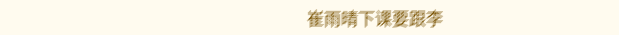崔雨晴下课要跟李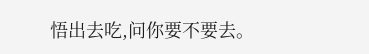悟出去吃,问你要不要去。